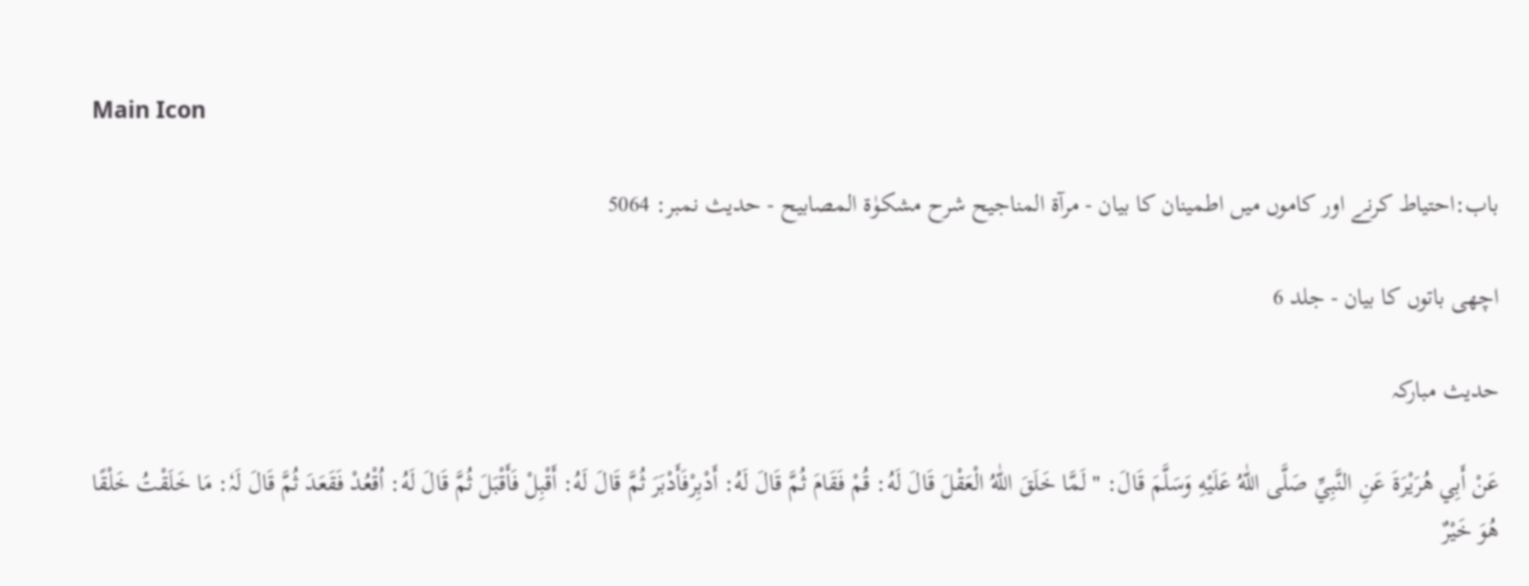Main Icon

باب:احتیاط کرنے اور کاموں میں اطمینان کا بیان - مرآۃ المناجیح شرح مشکوٰۃ المصابیح - حدیث نمبر: 5064

اچھی باتوں کا بیان - جلد 6

حدیث مبارکہ

عَنْ أَبِي هُرَيْرَةَ عَنِ النَّبِيِّ صَلَّى اللّٰهُ عَلَيْهِ وَسَلَّمَ قَالَ: " لَمَّا خَلَقَ اللّٰهُ الْعَقْلَ قَالَ لَهُ: قُمْ فَقَامَ ثُمَّ قَالَ لَهُ: أَدْبِرْفَأَدْبَرَ ثُمَّ قَالَ لَهُ: أَقْبِلْ فَأَقْبَلَ ثُمَّ قَالَ لَهُ: اُقْعُدْ فَقَعَدَ ثُمَّ قَالَ لَہٗ: مَا خَلَقْتُ خَلْقًا هُوَ خَيْرٌ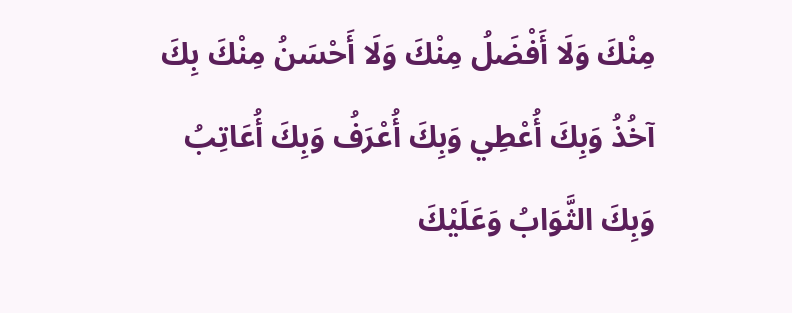مِنْكَ وَلَا أَفْضَلُ مِنْكَ وَلَا أَحْسَنُ مِنْكَ بِكَ آخُذُ وَبِكَ أُعْطِي وَبِكَ أُعْرَفُ وَبِكَ أُعَاتِبُ وَبِكَ الثَّوَابُ وَعَلَيْكَ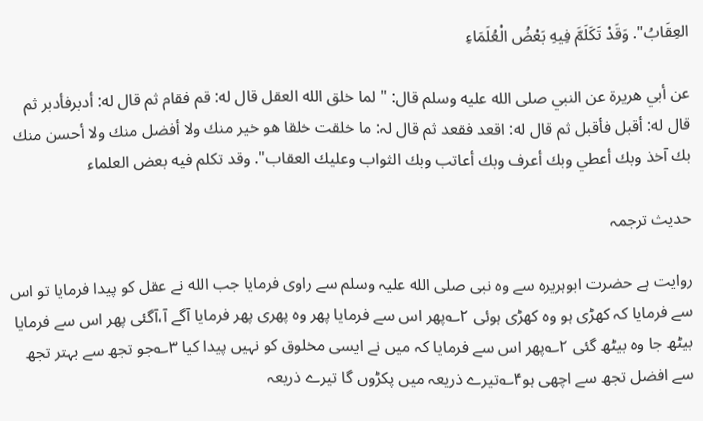العِقَابُ". وَقَدْ تَكَلَمَّ فِيهِ بَعْضُ الْعُلَمَاءِ

عن أبي هريرة عن النبي صلى الله عليه وسلم قال: " لما خلق الله العقل قال له: قم فقام ثم قال له: أدبرفأدبر ثم قال له: أقبل فأقبل ثم قال له: اقعد فقعد ثم قال لہ: ما خلقت خلقا هو خير منك ولا أفضل منك ولا أحسن منك بك آخذ وبك أعطي وبك أعرف وبك أعاتب وبك الثواب وعليك العقاب". وقد تكلم فيه بعض العلماء

حدیث ترجمہ

روایت ہے حضرت ابوہریرہ سے وہ نبی صلی الله علیہ وسلم سے راوی فرمایا جب الله نے عقل کو پیدا فرمایا تو اس سے فرمایا کہ کھڑی ہو وہ کھڑی ہوئی ۲؎پھر اس سے فرمایا پھر وہ پھری پھر فرمایا آگے آ،آگئی پھر اس سے فرمایا بیٹھ جا وہ بیٹھ گئی ۲؎پھر اس سے فرمایا کہ میں نے ایسی مخلوق کو نہیں پیدا کیا ۳؎جو تجھ سے بہتر تجھ سے افضل تجھ سے اچھی ہو۴؎تیرے ذریعہ میں پکڑوں گا تیرے ذریعہ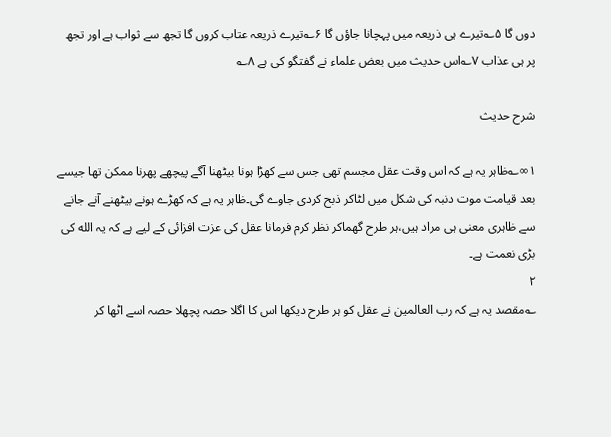دوں گا ۵؎تیرے ہی ذریعہ میں پہچانا جاؤں گا ۶؎تیرے ذریعہ عتاب کروں گا تجھ سے ثواب ہے اور تجھ پر ہی عذاب ۷؎اس حدیث میں بعض علماء نے گفتگو کی ہے ۸؎

شرح حدیث

۱∞؎ظاہر یہ ہے کہ اس وقت عقل مجسم تھی جس سے کھڑا ہونا بیٹھنا آگے پیچھے پھرنا ممکن تھا جیسے بعد قیامت موت دنبہ کی شکل میں لٹاکر ذبح کردی جاوے گی۔ظاہر یہ ہے کہ کھڑے ہونے بیٹھنے آنے جانے سے ظاہری معنی ہی مراد ہیں،ہر طرح گھماکر نظر کرم فرمانا عقل کی عزت افزائی کے لیے ہے کہ یہ الله کی بڑی نعمت ہے۔
۲
؎مقصد یہ ہے کہ رب العالمین نے عقل کو ہر طرح دیکھا اس کا اگلا حصہ پچھلا حصہ اسے اٹھا کر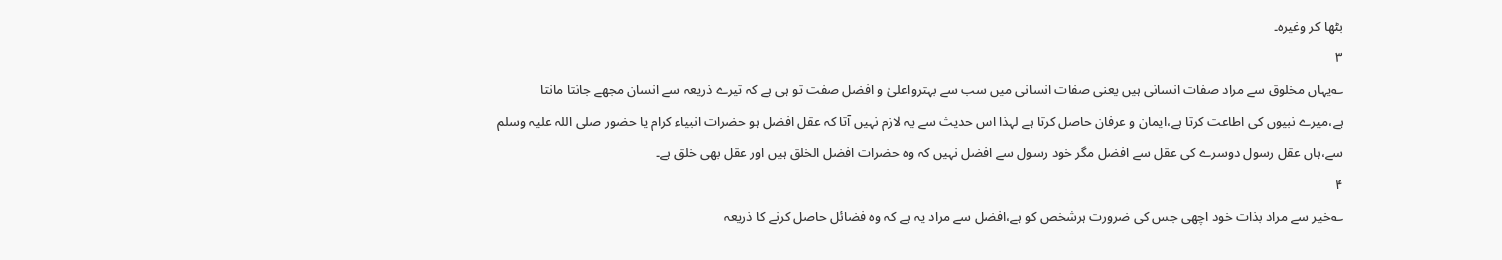بٹھا کر وغیرہ۔
۳
؎یہاں مخلوق سے مراد صفات انسانی ہیں یعنی صفات انسانی میں سب سے بہترواعلیٰ و افضل صفت تو ہی ہے کہ تیرے ذریعہ سے انسان مجھے جانتا مانتا ہے،میرے نبیوں کی اطاعت کرتا ہے،ایمان و عرفان حاصل کرتا ہے لہذا اس حدیث سے یہ لازم نہیں آتا کہ عقل افضل ہو حضرات انبیاء کرام یا حضور صلی اللہ علیہ وسلم سے،ہاں عقل رسول دوسرے کی عقل سے افضل مگر خود رسول سے افضل نہیں کہ وہ حضرات افضل الخلق ہیں اور عقل بھی خلق ہے۔
۴
؎خیر سے مراد بذات خود اچھی جس کی ضرورت ہرشخص کو ہے،افضل سے مراد یہ ہے کہ وہ فضائل حاصل کرنے کا ذریعہ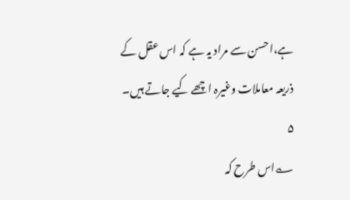ہے،احسن سے مراد یہ ہے کہ اس عقل کے ذریعہ معاملات وغیرہ اچھے کیے جاتے ہیں۔
۵
؎اس طرح کہ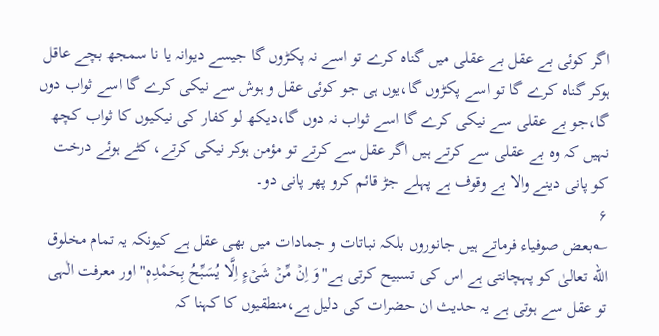اگر کوئی بے عقل بے عقلی میں گناہ کرے تو اسے نہ پکڑوں گا جیسے دیوانہ یا نا سمجھ بچے عاقل ہوکر گناہ کرے گا تو اسے پکڑوں گا،یوں ہی جو کوئی عقل و ہوش سے نیکی کرے گا اسے ثواب دوں گا،جو بے عقلی سے نیکی کرے گا اسے ثواب نہ دوں گا،دیکھ لو کفار کی نیکیوں کا ثواب کچھ نہیں کہ وہ بے عقلی سے کرتے ہیں اگر عقل سے کرتے تو مؤمن ہوکر نیکی کرتے، کٹے ہوئے درخت کو پانی دینے والا بے وقوف ہے پہلے جڑ قائم کرو پھر پانی دو۔
۶
؎بعض صوفیاء فرماتے ہیں جانوروں بلکہ نباتات و جمادات میں بھی عقل ہے کیونکہ یہ تمام مخلوق الله تعالیٰ کو پہچانتی ہے اس کی تسبیح کرتی ہے"وَ اِنۡ مِّنۡ شَیۡءٍ اِلَّا یُسَبِّحُ بِحَمْدِہٖ"اور معرفت الٰہی تو عقل سے ہوتی ہے یہ حدیث ان حضرات کی دلیل ہے،منطقیوں کا کہنا کہ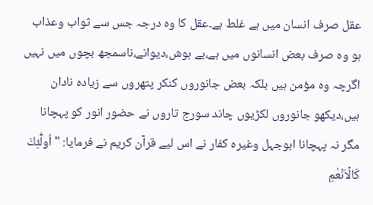عقل صرف انسان میں ہے غلط ہے۔عقل کا وہ درجہ جس سے ثواب وعذاب ہو وہ صرف بعض انسانوں میں ہے،بے ہوش،دیوانے،ناسمجھ بچوں میں نہیں اگرچہ وہ مؤمن ہیں بلکہ بعض جانوروں کنکر پتھروں سے زیادہ نادان ہیں،دیکھو جانوروں لکڑیوں چاند سورج تاروں نے حضور انور کو پہچانا مگر نہ پہچانا ابوجہل وغیرہ کفار نے اس لیے قرآن کریم نے فرمایا: "اُولٰٓئِكَ کَالۡاَنْعٰمِ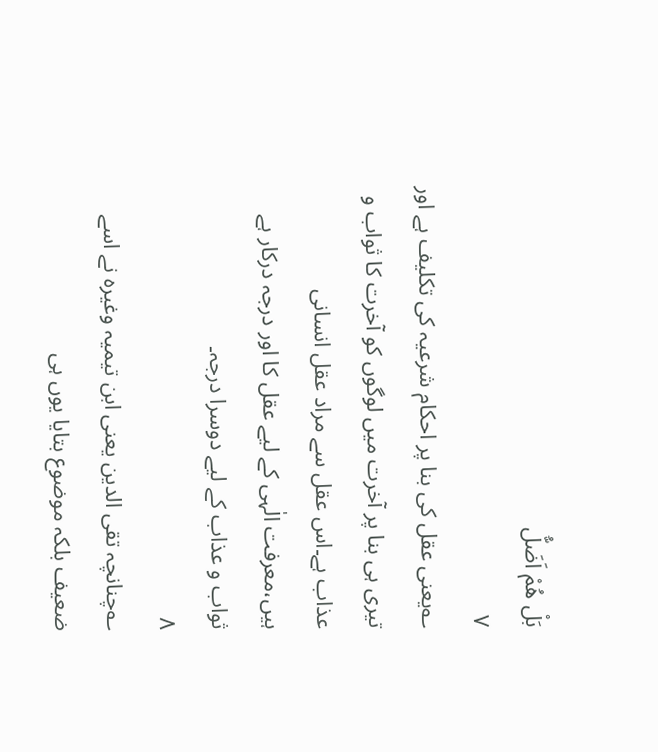بَلْ هُمْ اَضَلُّ
۷
؎یعنی عقل کی بنا پر احکام شرعیہ کی تکلیف ہے اور تیری ہی بنا پر آخرت میں لوگوں کو آخرت کا ثواب و عذاب ہے۔اس عقل سے مراد عقل انسانی ہیں،معرفت الٰہی کے لیے عقل کا اور درجہ درکار ہے ثواب و عذاب کے لیے دوسرا درجہ۔
۸
؎چنانچہ تقی الدین یعنی ابن تیمیہ وغیرہ نے اسے ضعیف بلکہ موضوع بتایا یوں ہی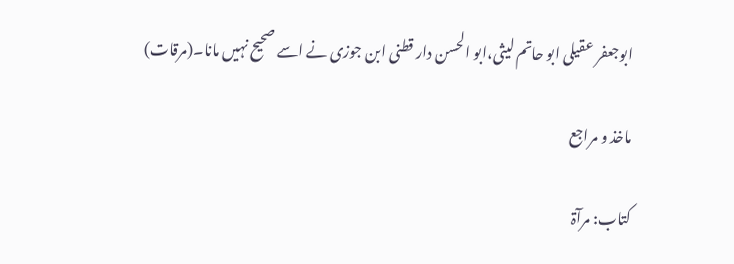ابوجعفر عقیلی ابو حاتم لیثی،ابو الحسن دار قطنی ابن جوزی نے اسے صحیح نہیں مانا۔(مرقات)

ماخذ و مراجع

کتاب: مرآۃ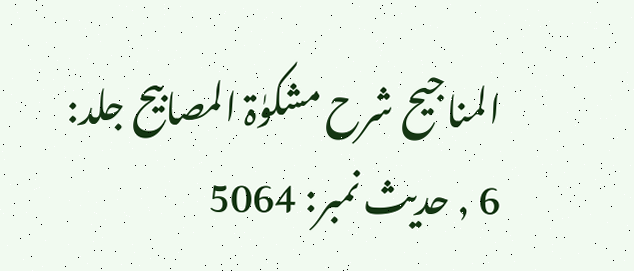المناجیح شرح مشکوٰۃ المصابیح جلد: 6 , حدیث نمبر: 5064